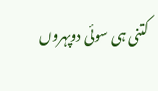کتنی ہی سوئی دوپہروں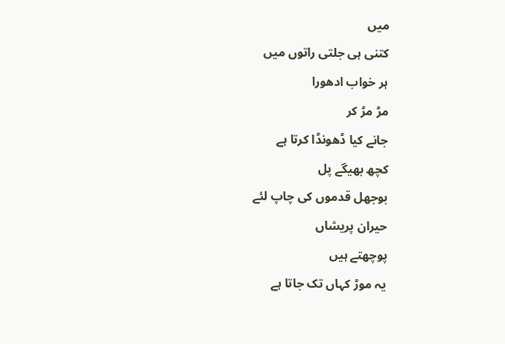میں
کتنی ہی جلتی راتوں میں
ہر خواب ادھورا
مڑ مڑ کر
جانے کیا ڈھونڈا کرتا ہے
کچھ بھیگے پل
بوجھل قدموں کی چاپ لئے
حیران پریشاں
پوچھتے ہیں
یہ موڑ کہاں تک جاتا ہے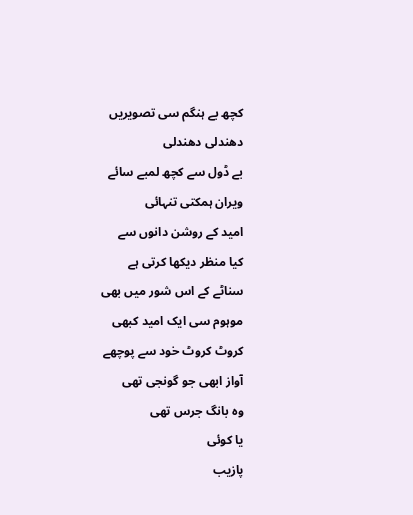کچھ بے ہنگم سی تصویریں
دھندلی دھندلی
بے ڈول سے کچھ لمبے سائے
ویران ہمکتی تنہائی
امید کے روشن دانوں سے
کیا منظر دیکھا کرتی ہے
سناٹے کے اس شور میں بھی
موہوم سی ایک امید کبھی
کروٹ کروٹ خود سے پوچھے
آواز ابھی جو گونجی تھی
وہ بانگ جرس تھی
یا کوئی
پازیب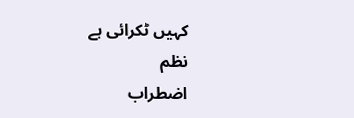کہیں ٹکرائی ہے
نظم
اضطراب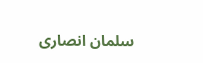سلمان انصاری